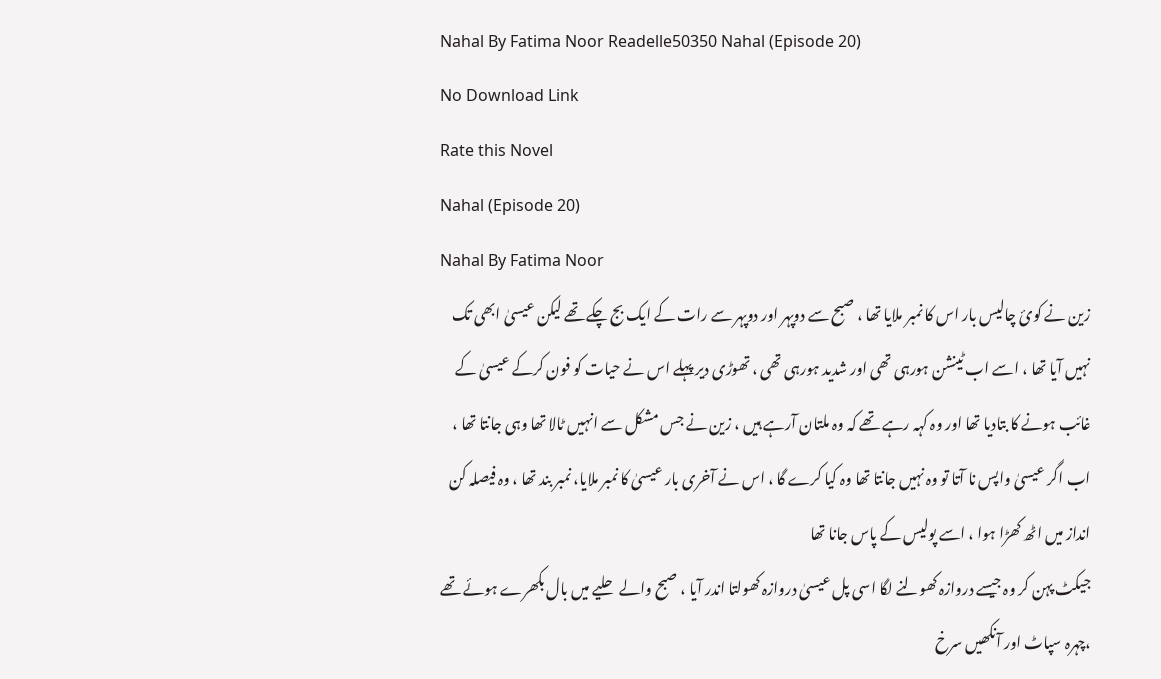Nahal By Fatima Noor Readelle50350 Nahal (Episode 20)
No Download Link
Rate this Novel
Nahal (Episode 20)
Nahal By Fatima Noor
زین نے کوئ چالیس بار اس کا نمبر ملایا تھا ، صبح سے دوپہر اور دوپہر سے رات کے ایک بج چکے تھے لیکن عیسیٰ ابھی تک نہیں آیا تھا ، اسے اب ٹینشن ہورہی تھی اور شدید ہورہی تھی ، تھوڑی دیر پہلے اس نے حیات کو فون کرکے عیسیٰ کے غائب ہونے کا بتادیا تھا اور وہ کہہ رہے تھے کہ وہ ملتان آرہے ہیں ، زین نے جس مشکل سے انہیں ٹالا تھا وہی جانتا تھا ، اب اگر عیسیٰ واپس نا آتا تو وہ نہیں جانتا تھا وہ کیا کرے گا ، اس نے آخری بار عیسیٰ کا نمبر ملایا، نمبر بند تھا ، وہ فیصلہ کن انداز میں اٹھ کھڑا ہوا ، اسے پولیس کے پاس جانا تھا
جیکٹ پہن کر وہ جیسے دروازہ کھولنے لگا اسی پل عیسیٰ دروازہ کھولتا اندر آیا ، صبح والے حلیے میں بال بکھرے ہوئے تھے ،چہرہ سپاٹ اور آنکھیں سرخ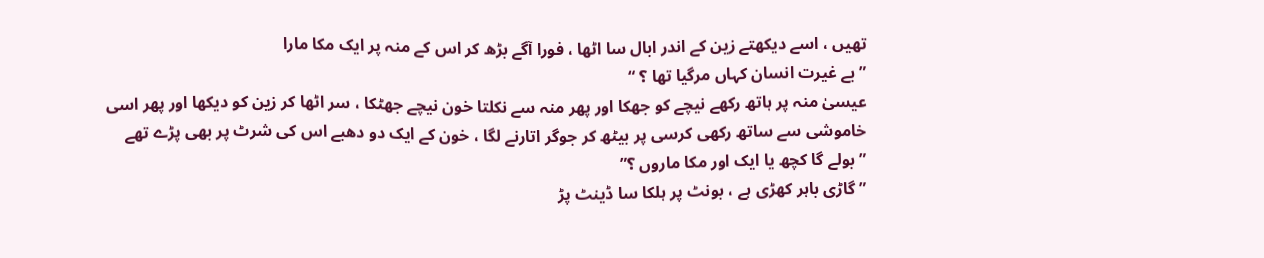تھیں ، اسے دیکھتے زین کے اندر ابال سا اٹھا ، فورا آگے بڑھ کر اس کے منہ پر ایک مکا مارا
” بے غیرت انسان کہاں مرگیا تھا ؟ “
عیسیٰ منہ پر ہاتھ رکھے نیچے کو جھکا اور پھر منہ سے نکلتا خون نیچے جھٹکا ، سر اٹھا کر زین کو دیکھا اور پھر اسی خاموشی سے ساتھ رکھی کرسی پر بیٹھ کر جوگر اتارنے لگا ، خون کے ایک دو دھبے اس کی شرٹ پر بھی پڑے تھے
” بولے گا کچھ یا ایک اور مکا ماروں ؟”
” گاڑی باہر کھڑی ہے ، بونٹ پر ہلکا سا ڈینٹ پڑ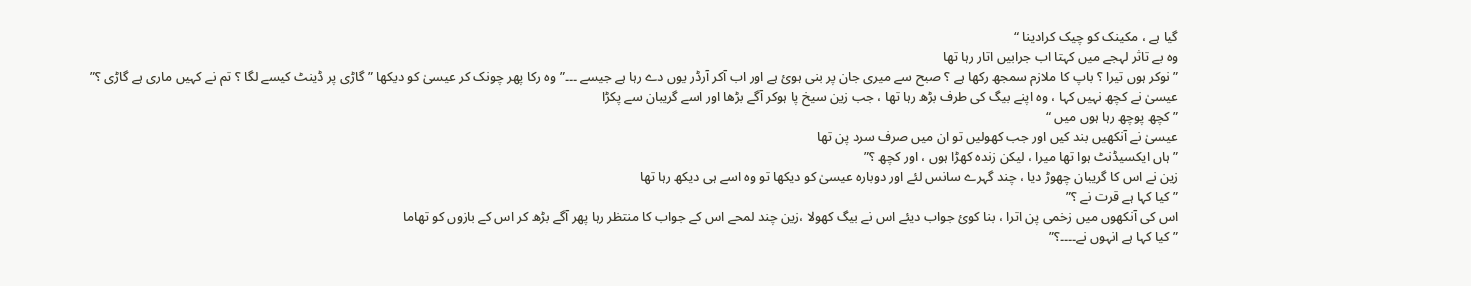گیا ہے ، مکینک کو چیک کرادینا “
وہ بے تاثر لہجے میں کہتا اب جرابیں اتار رہا تھا
” نوکر ہوں تیرا ؟ باپ کا ملازم سمجھ رکھا ہے ؟ صبح سے میری جان پر بنی ہوئ ہے اور اب آکر آرڈر یوں دے رہا ہے جیسے ۔۔۔”وہ رکا پھر چونک کر عیسیٰ کو دیکھا ” گاڑی پر ڈینٹ کیسے لگا ؟ تم نے کہیں ماری ہے گاڑی ؟”
عیسیٰ نے کچھ نہیں کہا ، وہ اپنے بیگ کی طرف بڑھ رہا تھا ، جب زین سیخ پا ہوکر آگے بڑھا اور اسے گریبان سے پکڑا
” کچھ پوچھ رہا ہوں میں “
عیسیٰ نے آنکھیں بند کیں اور جب کھولیں تو ان میں صرف سرد پن تھا
” ہاں ایکسیڈنٹ ہوا تھا میرا ، لیکن زندہ کھڑا ہوں ، اور کچھ ؟”
زین نے اس کا گریبان چھوڑ دیا ، چند گہرے سانس لئے اور دوبارہ عیسیٰ کو دیکھا تو وہ اسے ہی دیکھ رہا تھا
” کیا کہا ہے قرت نے ؟”
اس کی آنکھوں میں زخمی پن اترا ، بنا کوئ جواب دیئے اس نے بیگ کھولا ،زین چند لمحے اس کے جواب کا منتظر رہا پھر آگے بڑھ کر اس کے بازوں کو تھاما
” کیا کہا ہے انہوں نے۔۔۔۔؟”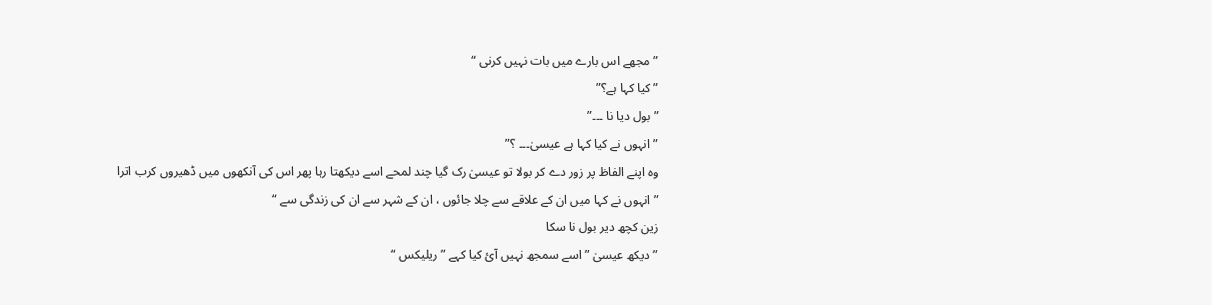” مجھے اس بارے میں بات نہیں کرنی “
” کیا کہا ہے؟”
” بول دیا نا ۔۔۔”
” انہوں نے کیا کہا ہے عیسیٰ۔۔۔ ؟”
وہ اپنے الفاظ پر زور دے کر بولا تو عیسیٰ رک گیا چند لمحے اسے دیکھتا رہا پھر اس کی آنکھوں میں ڈھیروں کرب اترا
” انہوں نے کہا میں ان کے علاقے سے چلا جائوں ، ان کے شہر سے ان کی زندگی سے “
زین کچھ دیر بول نا سکا
” دیکھ عیسیٰ ” اسے سمجھ نہیں آئ کیا کہے ” ریلیکس “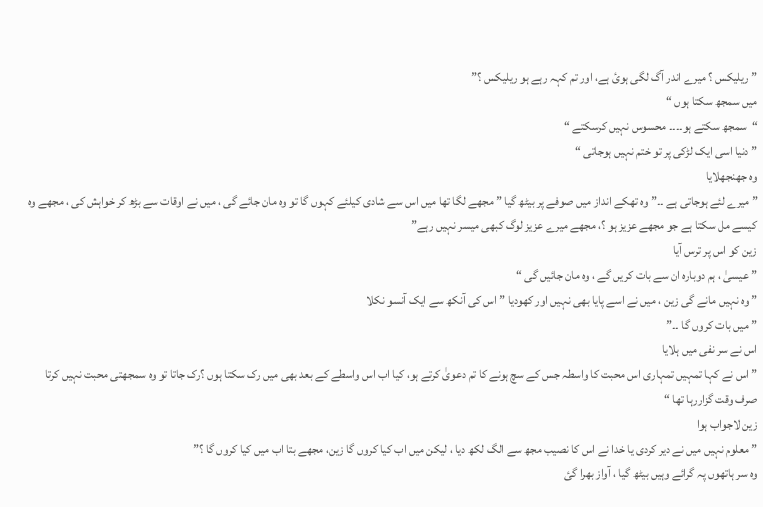” ریلیکس ؟ میرے اندر آگ لگی ہوئ ہے، اور تم کہہ رہے ہو ریلیکس ؟”
میں سمجھ سکتا ہوں “
“سمجھ سکتے ہو۔۔۔۔ محسوس نہیں کرسکتے “
” دنیا اسی ایک لڑکی پر تو ختم نہیں ہوجاتی “
وہ جھنجھلایا
” میرے لئے ہوجاتی ہے ۔۔” وہ تھکے انداز میں صوفے پر بیٹھ گیا ” مجھے لگا تھا میں اس سے شادی کیلئے کہوں گا تو وہ مان جائے گی ، میں نے اوقات سے بڑھ کر خواہش کی ، مجھے وہ کیسے مل سکتا ہے جو مجھے عزیز ہو ؟، مجھے میرے عزیز لوگ کبھی میسر نہیں رہے”
زین کو اس پر ترس آیا
” عیسیٰ ، ہم دوبارہ ان سے بات کریں گے ، وہ مان جائیں گی “
” وہ نہیں مانے گی زین ، میں نے اسے پایا بھی نہیں اور کھودیا ” اس کی آنکھ سے ایک آنسو نکلا
” میں بات کروں گا ۔۔”
اس نے سر نفی میں ہلایا
” اس نے کہا تمہیں تمہاری اس محبت کا واسطہ جس کے سچ ہونے کا تم دعویٰ کرتے ہو، کیا اب اس واسطے کے بعد بھی میں رک سکتا ہوں ؟رک جاتا تو وہ سمجھتی محبت نہیں کرتا صرف وقت گزاررہا تھا “
زین لاجواب ہوا
” معلوم نہیں میں نے دیر کردی یا خدا نے اس کا نصیب مجھ سے الگ لکھ دیا ، لیکن میں اب کیا کروں گا زین، مجھے بتا اب میں کیا کروں گا ؟”
وہ سر ہاتھوں پہ گرائے وہیں بیٹھ گیا ، آواز بھرا گئ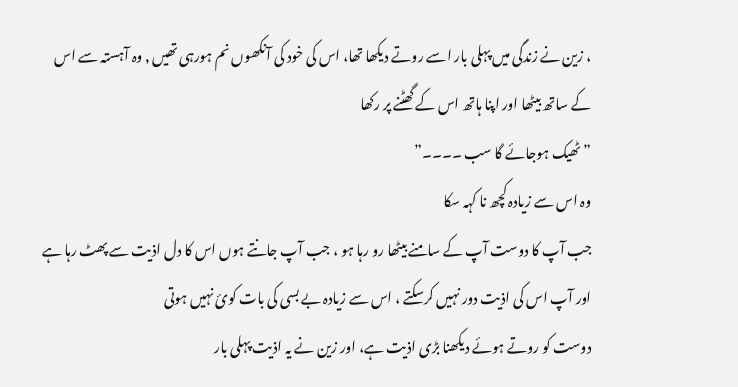، زین نے زندگی میں پہلی بار اسے روتے دیکھا تھا، اس کی خود کی آنکھوں نم ہورہی تھیں ٫ وہ آہستہ سے اس کے ساتھ بیٹھا اور اپنا ہاتھ اس کے گھٹنے پر رکھا
” ٹھیک ہوجائے گا سب ۔۔۔۔”
وہ اس سے زیادہ کچھ نا کہہ سکا
جب آپ کا دوست آپ کے سامنے بیٹھا رو رہا ہو ، جب آپ جانتے ہوں اس کا دل اذیت سے پھٹ رہا ہے اور آپ اس کی اذیت دور نہیں کرسکتے ، اس سے زیادہ بے بسی کی بات کوئ نہیں ہوتی
دوست کو روتے ہوئے دیکھنا بڑی اذیت ہے، اور زین نے یہ اذیت پہلی بار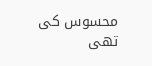محسوس کی تھی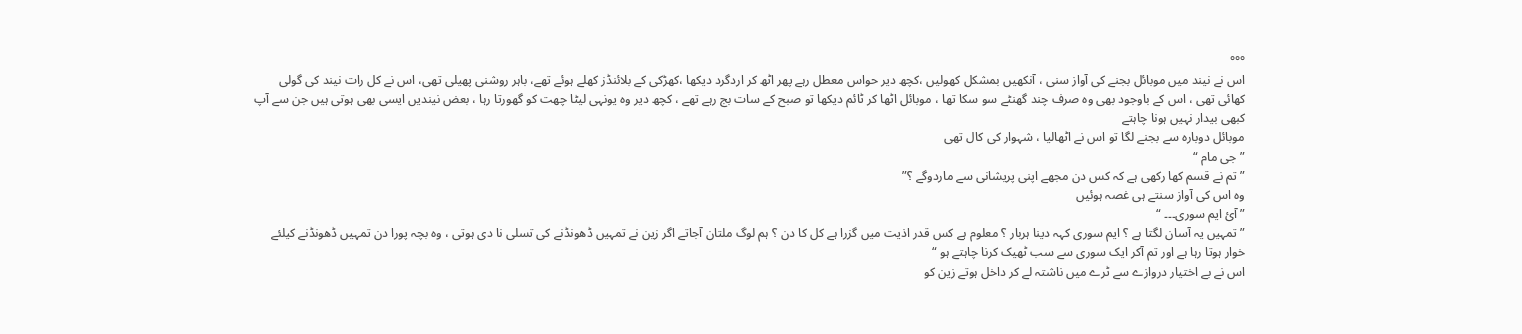°°°
اس نے نیند میں موبائل بجنے کی آواز سنی ، آنکھیں بمشکل کھولیں ،کچھ دیر حواس معطل رہے پھر اٹھ کر اردگرد دیکھا ،کھڑکی کے بلائنڈز کھلے ہوئے تھے، باہر روشنی پھیلی تھی، اس نے کل رات نیند کی گولی کھائی تھی ، اس کے باوجود بھی وہ صرف چند گھنٹے سو سکا تھا ، موبائل اٹھا کر ٹائم دیکھا تو صبح کے سات بج رہے تھے ، کچھ دیر وہ یونہی لیٹا چھت کو گھورتا رہا ، بعض نیندیں ایسی بھی ہوتی ہیں جن سے آپ کبھی بیدار نہیں ہونا چاہتے
موبائل دوبارہ سے بجنے لگا تو اس نے اٹھالیا ، شہوار کی کال تھی
” جی مام “
” تم نے قسم کھا رکھی ہے کہ کس دن مجھے اپنی پریشانی سے ماردوگے ؟”
وہ اس کی آواز سنتے ہی غصہ ہوئیں
” آئ ایم سوری۔۔۔ “
” تمہیں یہ آسان لگتا ہے ؟ ایم سوری کہہ دینا ہربار ؟ معلوم ہے کس قدر اذیت میں گزرا ہے کل کا دن ؟ ہم لوگ ملتان آجاتے اگر زین نے تمہیں ڈھونڈنے کی تسلی نا دی ہوتی ، وہ بچہ پورا دن تمہیں ڈھونڈنے کیلئے خوار ہوتا رہا ہے اور تم آکر ایک سوری سے سب ٹھیک کرنا چاہتے ہو “
اس نے بے اختیار دروازے سے ٹرے میں ناشتہ لے کر داخل ہوتے زین کو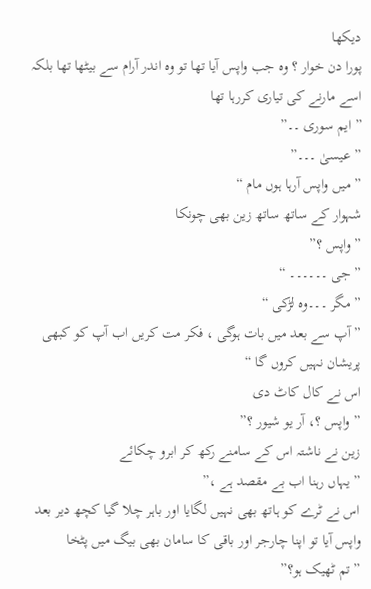دیکھا
پورا دن خوار ؟ وہ جب واپس آیا تھا تو وہ اندر آرام سے بیٹھا تھا بلکہ اسے مارنے کی تیاری کررہا تھا
” ایم سوری ۔۔”
” عیسیٰ ۔۔۔”
” میں واپس آرہا ہوں مام “
شہوار کے ساتھ ساتھ زین بھی چونکا
” واپس ؟”
” جی ۔۔۔۔۔۔ “
” مگر ۔۔۔وہ لڑکی “
” آپ سے بعد میں بات ہوگی ، فکر مت کریں اب آپ کو کبھی پریشان نہیں کروں گا “
اس نے کال کاٹ دی
” واپس ؟، آر یو شیور ؟”
زین نے ناشتہ اس کے سامنے رکھ کر ابرو چکائے
” یہاں رہنا اب بے مقصد ہے ،”
اس نے ٹرے کو ہاتھ بھی نہیں لگایا اور باہر چلا گیا کچھ دیر بعد واپس آیا تو اپنا چارجر اور باقی کا سامان بھی بیگ میں پٹخا
” تم ٹھیک ہو؟”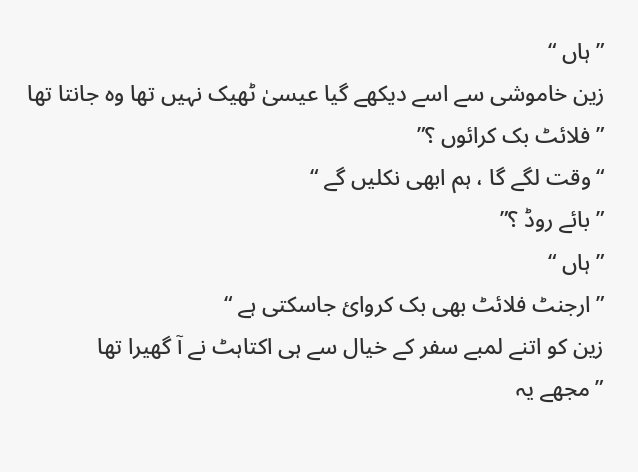” ہاں “
زین خاموشی سے اسے دیکھے گیا عیسیٰ ٹھیک نہیں تھا وہ جانتا تھا
” فلائٹ بک کرائوں ؟”
“وقت لگے گا ، ہم ابھی نکلیں گے “
” بائے روڈ ؟”
” ہاں “
” ارجنٹ فلائٹ بھی بک کروائ جاسکتی ہے “
زین کو اتنے لمبے سفر کے خیال سے ہی اکتاہٹ نے آ گھیرا تھا
” مجھے یہ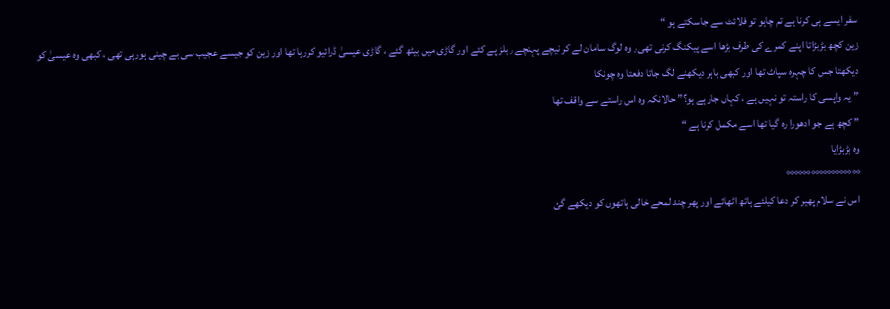سفر ایسے ہی کرنا ہے تم چاہو تو فلائٹ سے جاسکتے ہو “
زین کچھ بڑبڑاتا اپنے کمرے کی طرف بڑھا اسے پیکنگ کرنی تھی٫ وہ لوگ سامان لے کر نیچے پہنچے ٫بلز پے کئے اور گاڑی میں بیٹھ گئے ، گاڑی عیسیٰ ڈرائیو کررہا تھا اور زین کو جیسے عجیب سی بے چینی ہورہی تھی ، کبھی وہ عیسیٰ کو دیکھتا جس کا چہرہ سپاٹ تھا اور کبھی باہر دیکھنے لگ جاتا دفعتا وہ چونکا
” یہ واپسی کا راستہ تو نہیں ہے ، کہاں جارہے ہو؟” حالانکہ وہ اس راستے سے واقف تھا
” کچھ ہے جو ادھورا رہ گیا تھا اسے مکمل کرنا ہے “
وہ بڑبڑایا
°°°°°°°°°°°°°°°°°°
اس نے سلام پھیر کر دعا کیلئے ہاتھ اٹھائے اور پھر چند لمحے خالی ہاتھوں کو دیکھے گئ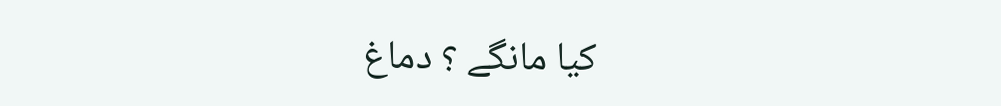کیا مانگے ؟ دماغ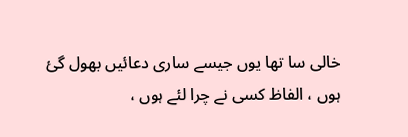خالی سا تھا یوں جیسے ساری دعائیں بھول گئ ہوں ، الفاظ کسی نے چرا لئے ہوں ،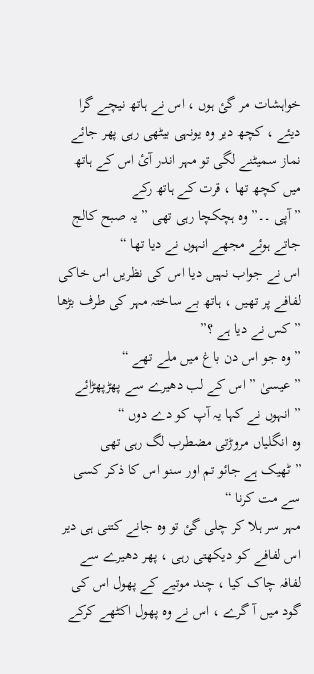خواہشات مر گئ ہوں ، اس نے ہاتھ نیچے گرا دیئے ، کچھ دیر وہ یونہی بیٹھی رہی پھر جائے نماز سمیٹنے لگی تو مہر اندر آئ اس کے ہاتھ میں کچھ تھا ، قرت کے ہاتھ رکے
” آپی ۔۔” وہ ہچکچا رہی تھی ” یہ صبح کالج جاتے ہوئے مجھے انہوں نے دیا تھا “
اس نے جواب نہیں دیا اس کی نظریں اس خاکی لفافے پر تھیں ، ہاتھ بے ساختہ مہر کی طرف بڑھا
” کس نے دیا ہے ؟”
” وہ جو اس دن باغ میں ملے تھے “
” عیسیٰ ” اس کے لب دھیرے سے پھڑپھڑائے
” انہوں نے کہا یہ آپ کو دے دوں “
وہ انگلیاں مروڑتی مضطرب لگ رہی تھی
” ٹھیک ہے جائو تم اور سنو اس کا ذکر کسی سے مت کرنا “
مہر سر ہلا کر چلی گئ تو وہ جانے کتنی ہی دیر اس لفافے کو دیکھتی رہی ، پھر دھیرے سے لفافہ چاک کیا ، چند موتیے کے پھول اس کی گود میں آ گرے ، اس نے وہ پھول اکٹھے کرکے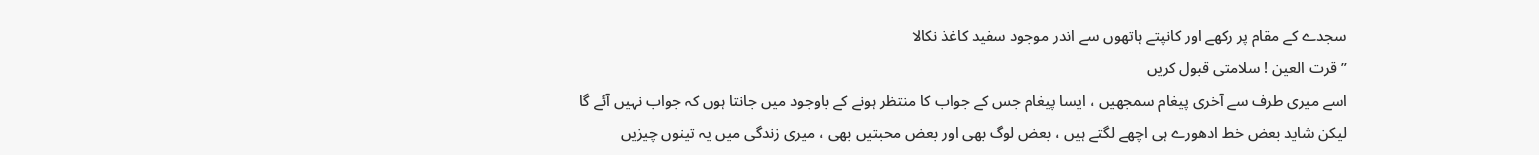سجدے کے مقام پر رکھے اور کانپتے ہاتھوں سے اندر موجود سفید کاغذ نکالا
” قرت العین ! سلامتی قبول کریں
اسے میری طرف سے آخری پیغام سمجھیں ، ایسا پیغام جس کے جواب کا منتظر ہونے کے باوجود میں جانتا ہوں کہ جواب نہیں آئے گا
لیکن شاید بعض خط ادھورے ہی اچھے لگتے ہیں ، بعض لوگ بھی اور بعض محبتیں بھی ، میری زندگی میں یہ تینوں چیزیں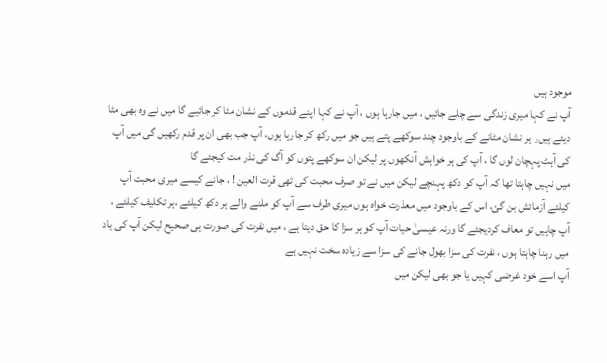موجود ہیں
آپ نے کہا میری زندگی سے چلے جائیں ، میں جارہا ہوں ، آپ نے کہا اپنے قدموں کے نشان مٹا کر جائیے گا میں نے وہ بھی مٹا دیئے ہیں٫ ہر نشان مٹانے کے باوجود چند سوکھے پتے ہیں جو میں رکھ کر جارہا ہوں، آپ جب بھی ان پر قدم رکھیں گی میں آپ کی آہٹ پہچان لوں گا ، آپ کی ہر خواہش آنکھوں پر لیکن ان سوکھے پتوں کو آگ کی نذر مت کیجئے گا
میں نہیں چاہتا تھا کہ آپ کو دکھ پہنچے لیکن میں نے تو صرف محبت کی تھی قرت العین ! ، جانے کیسے میری محبت آپ کیلئے آزمائش بن گئ، اس کے باوجود میں معذرت خواہ ہوں میری طرف سے آپ کو ملنے والے ہر دکھ کیلئے ،ہر تکلیف کیلئے ، آپ چاہیں تو معاف کردیجئے گا ورنہ عیسیٰ حیات آپ کو ہر سزا کا حق دیتا ہے ، میں نفرت کی صورت ہی صحیح لیکن آپ کی یاد میں رہنا چاہتا ہوں ، نفرت کی سزا بھول جانے کی سزا سے زیادہ سخت نہیں ہے
آپ اسے خود غرضی کہیں یا جو بھی لیکن میں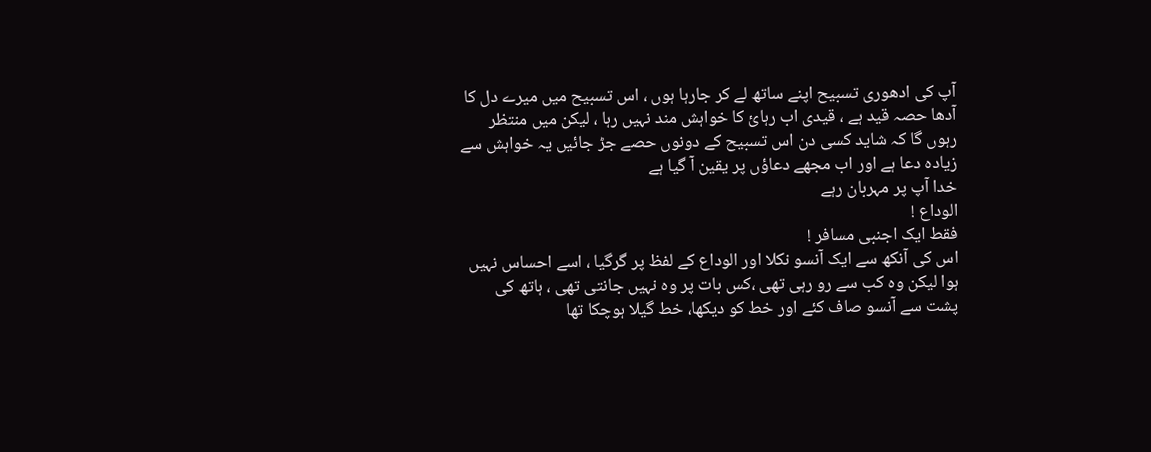آپ کی ادھوری تسبیح اپنے ساتھ لے کر جارہا ہوں ، اس تسبیح میں میرے دل کا آدھا حصہ قید ہے ، قیدی اب رہائ کا خواہش مند نہیں رہا ، لیکن میں منتظر رہوں گا کہ شاید کسی دن اس تسبیح کے دونوں حصے جڑ جائیں یہ خواہش سے زیادہ دعا ہے اور اب مجھے دعاؤں پر یقین آ گیا ہے
خدا آپ پر مہربان رہے
الوداع !
فقط ایک اجنبی مسافر !
اس کی آنکھ سے ایک آنسو نکلا اور الوداع کے لفظ پر گرگیا ، اسے احساس نہیں ہوا لیکن وہ کب سے رو رہی تھی ،کس بات پر وہ نہیں جانتی تھی ، ہاتھ کی پشت سے آنسو صاف کئے اور خط کو دیکھا، خط گیلا ہوچکا تھا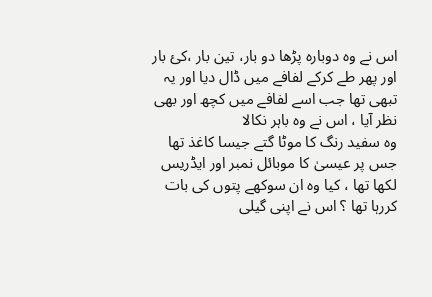اس نے وہ دوبارہ پڑھا دو بار، تین بار ،کئ بار اور پھر طے کرکے لفافے میں ڈال دیا اور یہ تبھی تھا جب اسے لفافے میں کچھ اور بھی نظر آیا ، اس نے وہ باہر نکالا
وہ سفید رنگ کا موٹا گتے جیسا کاغذ تھا جس پر عیسیٰ کا موبائل نمبر اور ایڈریس لکھا تھا ، کیا وہ ان سوکھے پتوں کی بات کررہا تھا ؟ اس نے اپنی گیلی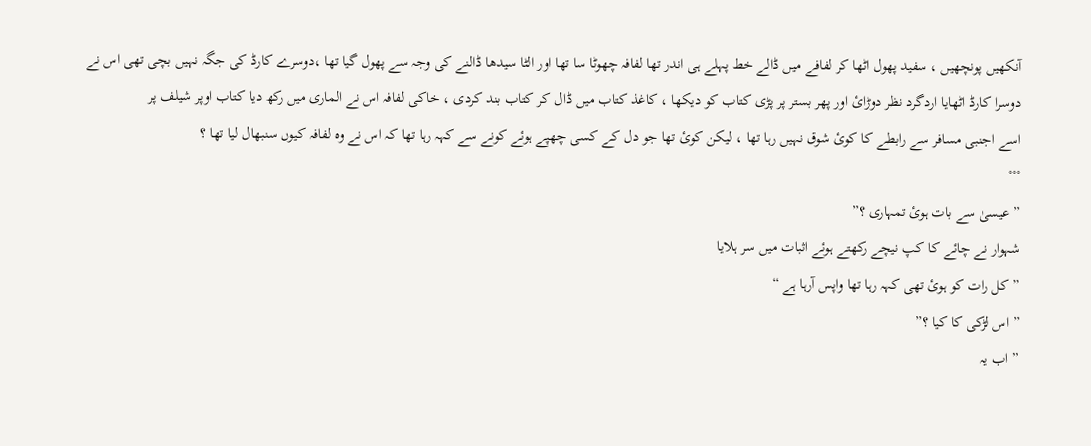آنکھیں پونچھیں ، سفید پھول اٹھا کر لفافے میں ڈالے خط پہلے ہی اندر تھا لفافہ چھوٹا سا تھا اور الٹا سیدھا ڈالنے کی وجہ سے پھول گیا تھا ،دوسرے کارڈ کی جگہ نہیں بچی تھی اس نے دوسرا کارڈ اٹھایا اردگرد نظر دوڑائ اور پھر بستر پر پڑی کتاب کو دیکھا ، کاغذ کتاب میں ڈال کر کتاب بند کردی ، خاکی لفافہ اس نے الماری میں رکھ دیا کتاب اوپر شیلف پر
اسے اجنبی مسافر سے رابطے کا کوئ شوق نہیں رہا تھا ، لیکن کوئ تھا جو دل کے کسی چھپے ہوئے کونے سے کہہ رہا تھا کہ اس نے وہ لفافہ کیوں سنبھال لیا تھا ؟
°°°
” عیسیٰ سے بات ہوئ تمہاری ؟”
شہوار نے چائے کا کپ نیچے رکھتے ہوئے اثبات میں سر ہلایا
” کل رات کو ہوئ تھی کہہ رہا تھا واپس آرہا ہے “
” اس لڑکی کا کیا ؟”
” اب یہ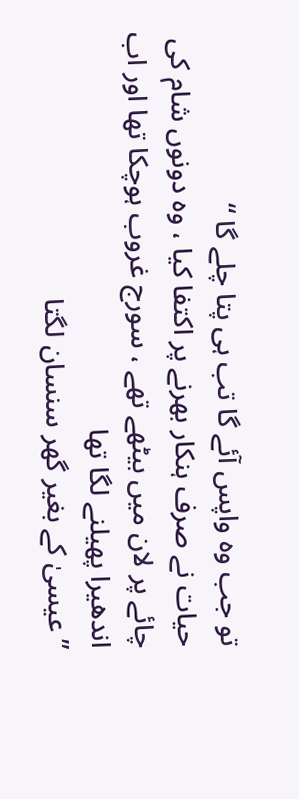تو جب وہ واپس آئے گا تب ہی پتا چلے گا “
حیات نے صرف ہنکار بھرنے پر اکتفا کیا ، وہ دونوں شام کی چائے پر لان میں بیٹھے تھے ، سورج غروب ہوچکا تھا اور اب اندھیرا پھیلنے لگا تھا
” عیسیٰ کے بغیر گھر سنسان لگتا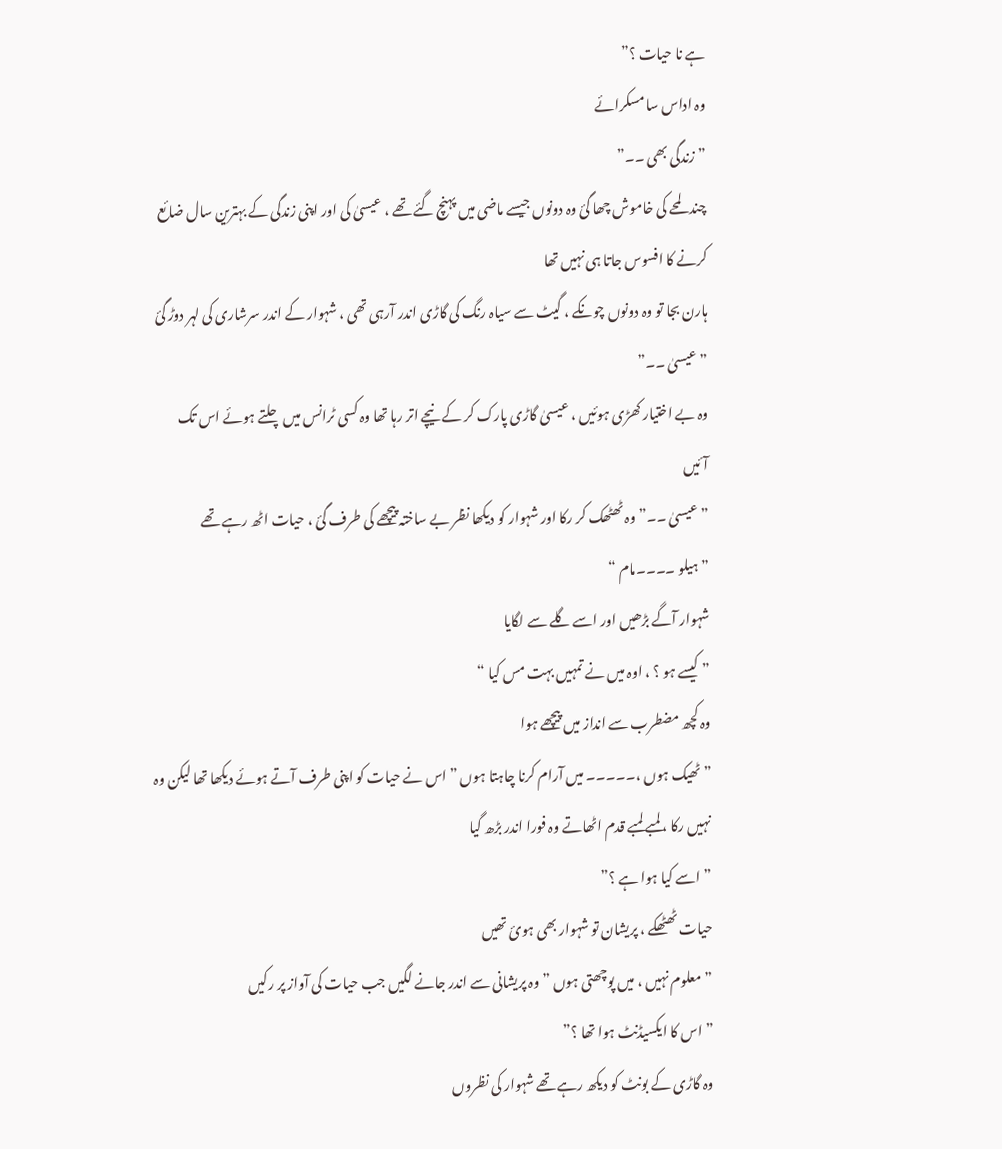ہے نا حیات ؟”
وہ اداس سا مسکرائے
” زندگی بھی ۔۔”
چند لمحے کی خاموش چھا گئ وہ دونوں جیسے ماضی میں پہنچ گئے تھے ، عیسیٰ کی اور اپنی زندگی کے بہترین سال ضائع کرنے کا افسوس جاتا ہی نہیں تھا
ہارن بجا تو وہ دونوں چونکے ، گیٹ سے سیاہ رنگ کی گاڑی اندر آرہی تھی ، شہوار کے اندر سرشاری کی لہر دوڑ گئ
” عیسیٰ ۔۔”
وہ بے اختیار کھڑی ہوئیں ، عیسیٰ گاڑی پارک کر کے نیچے اتر رہا تھا وہ کسی ٹرانس میں چلتے ہوئے اس تک آئیں
” عیسیٰ ۔۔” وہ ٹھٹھک کر رکا اور شہوار کو دیکھا نظر بے ساختہ پیچھے کی طرف گئ ، حیات اٹھ رہے تھے
” ہیلو ۔۔۔۔مام “
شہوار آگے بڑھیں اور اسے گلے سے لگایا
” کیسے ہو ؟ ، اوہ میں نے تمہیں بہت مس کیا “
وہ کچھ مضطرب سے انداز میں پیچھے ہوا
” ٹھیک ہوں ،۔۔۔۔۔ میں آرام کرنا چاہتا ہوں ” اس نے حیات کو اپنی طرف آتے ہوئے دیکھا تھا لیکن وہ نہیں رکا ، لمبے لمبے قدم اٹھاتے وہ فورا اندر بڑھ گیا
” اسے کیا ہوا ہے ؟”
حیات ٹھٹھکے ، پریشان تو شہوار بھی ہوئ تھیں
” معلوم نہیں ، میں پوچھتی ہوں ” وہ پریشانی سے اندر جانے لگیں جب حیات کی آواز پر رکیں
” اس کا ایکسیڈنٹ ہوا تھا ؟”
وہ گاڑی کے بونٹ کو دیکھ رہے تھے شہوار کی نظروں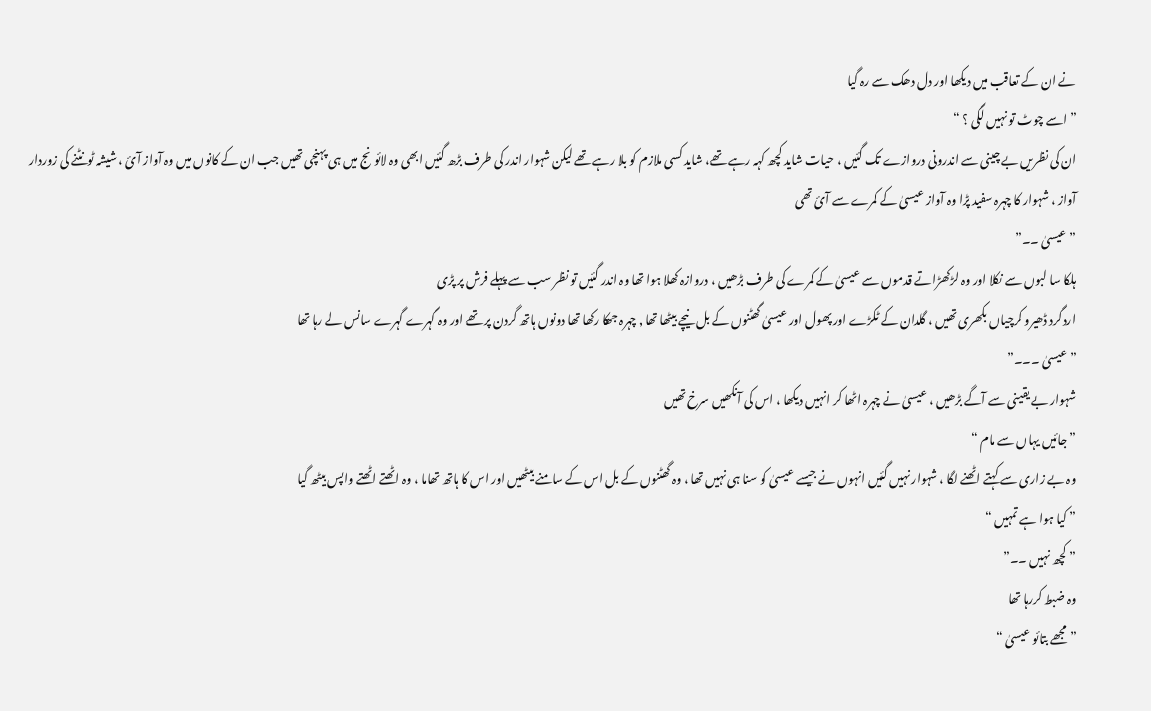نے ان کے تعاقب میں دیکھا اور دل دھک سے رہ گیا
” اسے چوٹ تو نہیں لگی ؟ “
ان کی نظریں بے چینی سے اندرونی دروازے تک گئیں ، حیات شاید کچھ کہہ رہے تھے، شاید کسی ملازم کو بلا رہے تھے لیکن شہوار اندر کی طرف بڑھ گئیں ابھی وہ لائونج میں ہی پہنچی تھیں جب ان کے کانوں میں وہ آواز آئ ، شیشہ ٹونٹنے کی زوردار آواز ، شہوار کا چہرہ سفید پڑا وہ آواز عیسیٰ کے کمرے سے آئ تھی
” عیسیٰ ۔۔”
ہلکا سا لبوں سے نکلا اور وہ لڑکھڑاتے قدموں سے عیسیٰ کے کمرے کی طرف بڑھیں ، دروازہ کھلا ہوا تھا وہ اندر گئیں تو نظر سب سے پہلے فرش پر پڑی
اردگرد ڈھیرو کرچیاں بکھری تھیں ، گلدان کے ٹکڑے اور پھول اور عیسیٰ گھٹنوں کے بل نیچے بیٹھا تھا ٫ چہرہ جھکا رکھا تھا دونوں ہاتھ گردن پر تھے اور وہ گہرے گہرے سانس لے رہا تھا
” عیسیٰ ۔۔۔”
شہوار بے یقینی سے آگے بڑھیں ، عیسیٰ نے چہرہ اٹھا کر انہیں دیکھا ، اس کی آنکھیں سرخ تھیں
” جائیں یہاں سے مام “
وہ بے زاری سے کہتے اٹھنے لگا ، شہوار نہیں گئیں انہوں نے جیسے عیسیٰ کو سنا ہی نہیں تھا ، وہ گھٹنوں کے بل اس کے سامنے بیٹھیں اور اس کا ہاتھ تھاما ، وہ اٹھتے اٹھتے واپس بیٹھ گیا
” کیا ہوا ہے تمہیں “
” کچھ نہیں ۔۔”
وہ ضبط کررہا تھا
” مجھے بتائو عیسیٰ “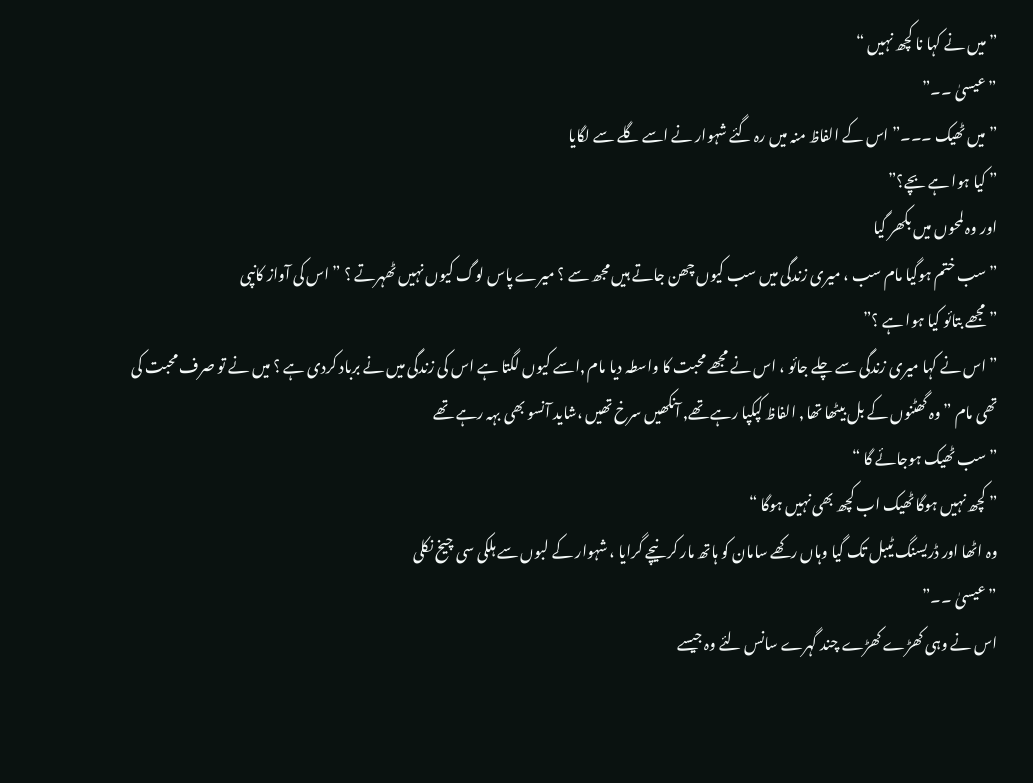” میں نے کہا نا کچھ نہیں “
” عیسیٰ ۔۔”
” میں ٹھیک ۔۔۔” اس کے الفاظ منہ میں رہ گئے شہوار نے اسے گلے سے لگایا
” کیا ہوا ہے بچے؟”
اور وہ لمحوں میں بکھر گیا
” سب ختم ہوگیا مام سب ، میری زندگی میں سب کیوں چھن جاتے ہیں مجھ سے ؟ میرے پاس لوگ کیوں نہیں ٹھہرتے ؟ ” اس کی آواز کانپی
” مجھے بتائو کیا ہوا ہے ؟”
” اس نے کہا میری زندگی سے چلے جائو ، اس نے مجھے محبت کا واسطہ دیا مام ٫اسے کیوں لگتا ہے اس کی زندگی میں نے برباد کردی ہے ؟ میں نے تو صرف محبت کی تھی مام ” وہ گھٹنوں کے بل بیٹھا تھا ٫ الفاظ کپکپا رہے تھے٫ آنکھیں سرخ تھیں ،شاید آنسو بھی بہہ رہے تھے
” سب ٹھیک ہوجائے گا “
” کچھ نہیں ہوگا ٹھیک اب کچھ بھی نہیں ہوگا “
وہ اٹھا اور ڈریسنگ ٹیبل تک گیا وہاں رکھے سامان کو ہاتھ مار کر نیچے گرایا ، شہوار کے لبوں سے ہلکی سی چیخ نکلی
” عیسیٰ ۔۔”
اس نے وہی کھڑے کھڑے چند گہرے سانس لئے وہ جیسے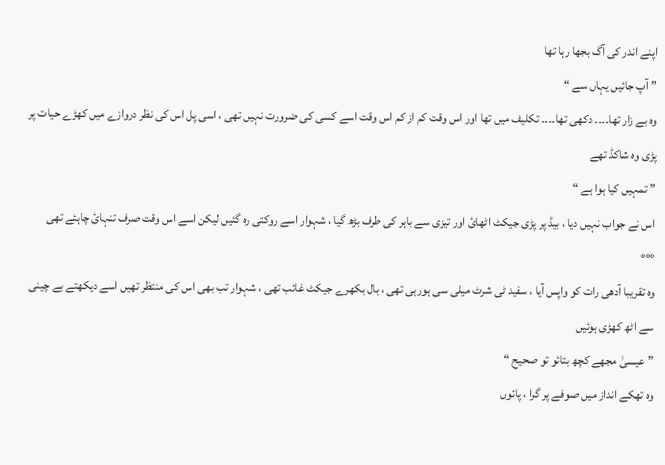اپنے اندر کی آگ بجھا رہا تھا
” آپ جائیں یہاں سے “
وہ بے زار تھا۔۔۔۔ دکھی تھا۔۔۔۔ تکلیف میں تھا اور اس وقت کم از کم اس وقت اسے کسی کی ضرورت نہیں تھی ، اسی پل اس کی نظر دروازے میں کھڑے حیات پر پڑی وہ شاکڈ تھے
” تمہیں کیا ہوا ہے “
اس نے جواب نہیں دیا ، بیڈ پر پڑی جیکٹ اٹھائ اور تیزی سے باہر کی طرف بڑھ گیا ، شہوار اسے روکتی رہ گئیں لیکن اسے اس وقت صرف تنہائ چاہئے تھی
°°°
وہ تقریبا آدھی رات کو واپس آیا ، سفید ٹی شرٹ میلی سی ہورہی تھی ، بال بکھرے جیکٹ غائب تھی ، شہوار تب بھی اس کی منتظر تھیں اسے دیکھتے بے چینی سے اٹھ کھڑی ہوئیں
” عیسیٰ مجھے کچھ بتائو تو صحیح “
وہ تھکے انداز میں صوفے پر گرا ، پائوں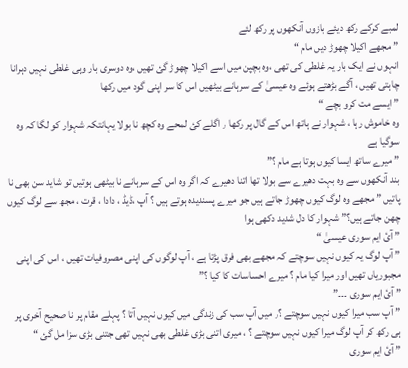لمبے کرکے رکھ دیئے بازوں آنکھوں پر رکھ لئے
” مجھے اکیلا چھوڑ دیں مام “
انہوں نے ایک بار یہ غلطی کی تھی ،وہ بچپن میں اسے اکیلا چھوڑ گئ تھیں ،وہ دوسری بار وہی غلطی نہیں دہرانا چاہتی تھیں ، آگے بڑھتے ہوئے وہ عیسیٰ کے سرہانے بیٹھیں اس کا سر اپنی گود میں رکھا
” ایسے مت کرو بچے “
وہ خاموش رہا ، شہوار نے ہاتھ اس کے گال پر رکھا ٫ اگلے کئ لمحے وہ کچھ نا بولا یہانتکہ شہوار کو لگا کہ وہ سوگیا ہے
” میرے ساتھ ایسا کیوں ہوتا ہے مام ؟”
بند آنکھوں سے وہ بہت دھیرے سے بولا تھا اتنا دھیرے کہ اگر وہ اس کے سرہانے نا بیٹھی ہوتیں تو شاید سن بھی نا پاتیں ” مجھے وہ لوگ کیوں چھوڑ جاتے ہیں جو میرے پسندیدہ ہوتے ہیں ؟ آپ ،ڈیڈ ، دادا ، قرت ، مجھ سے لوگ کیوں چھن جاتے ہیں؟” شہوار کا دل شدید دکھی ہوا
” آئ ایم سوری عیسیٰ “
” آپ لوگ یہ کیوں نہیں سوچتے کہ مجھے بھی فرق پڑتا ہے ، آپ لوگوں کی اپنی مصروفیات تھیں ، اس کی اپنی مجبوریاں تھیں اور میرا کیا مام ؟ میرے احساسات کا کیا ؟”
” آئ ایم سوری ۔۔۔”
” آپ سب میرا کیوں نہیں سوچتے ؟٫ میں آپ سب کی زندگی میں کیوں نہیں آتا ؟ پہلے مقام پر نا صحیح آخری پر ہی رکھ کر آپ لوگ میرا کیوں نہیں سوچتے ؟ ، میری اتنی بڑی غلطی بھی نہیں تھی جتنی بڑی سزا مل گئ “
” آئ ایم سوری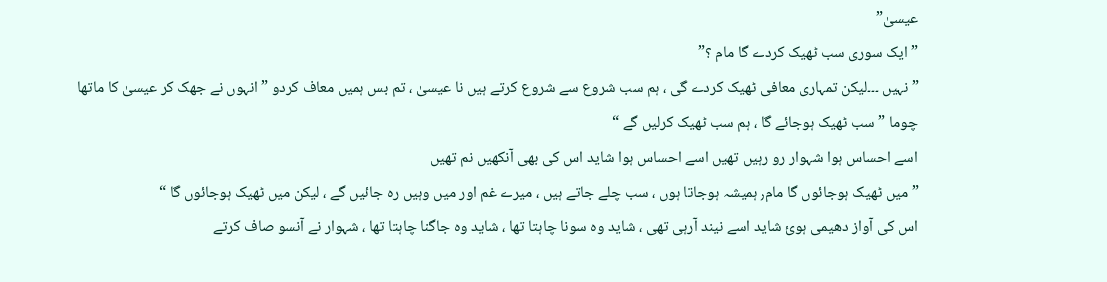عیسیٰ”
” ایک سوری سب ٹھیک کردے گا مام ؟”
” نہیں ۔۔۔لیکن تمہاری معافی ٹھیک کردے گی ، ہم سب شروع سے شروع کرتے ہیں نا عیسیٰ ، تم بس ہمیں معاف کردو ” انہوں نے جھک کر عیسیٰ کا ماتھا چوما ” سب ٹھیک ہوجائے گا ، ہم سب ٹھیک کرلیں گے “
اسے احساس ہوا شہوار رو رہیں تھیں اسے احساس ہوا شاید اس کی بھی آنکھیں نم تھیں
” میں ٹھیک ہوجائوں گا مام٫ ہمیشہ ہوجاتا ہوں ، سب چلے جاتے ہیں ، میرے غم اور میں وہیں رہ جائیں گے ، لیکن میں ٹھیک ہوجائوں گا “
اس کی آواز دھیمی ہوئ شاید اسے نیند آرہی تھی ، شاید وہ سونا چاہتا تھا ، شاید وہ جاگنا چاہتا تھا ، شہوار نے آنسو صاف کرتے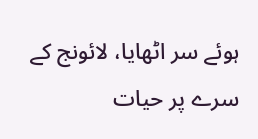ہوئے سر اٹھایا، لائونج کے سرے پر حیات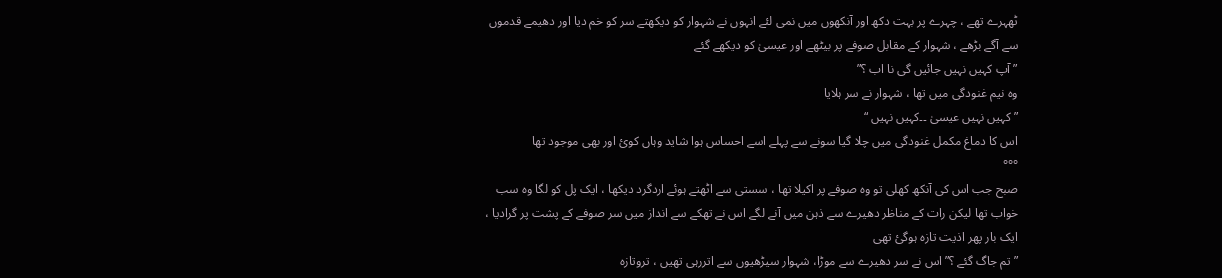ٹھہرے تھے ، چہرے پر بہت دکھ اور آنکھوں میں نمی لئے انہوں نے شہوار کو دیکھتے سر کو خم دیا اور دھیمے قدموں سے آگے بڑھے ، شہوار کے مقابل صوفے پر بیٹھے اور عیسیٰ کو دیکھے گئے
” آپ کہیں نہیں جائیں گی نا اب ؟”
وہ نیم غنودگی میں تھا ، شہوار نے سر ہلایا
” کہیں نہیں عیسیٰ ۔۔کہیں نہیں “
اس کا دماغ مکمل غنودگی میں چلا گیا سونے سے پہلے اسے احساس ہوا شاید وہاں کوئ اور بھی موجود تھا
°°°
صبح جب اس کی آنکھ کھلی تو وہ صوفے پر اکیلا تھا ، سستی سے اٹھتے ہوئے اردگرد دیکھا ، ایک پل کو لگا وہ سب خواب تھا لیکن رات کے مناظر دھیرے سے ذہن میں آنے لگے اس نے تھکے سے انداز میں سر صوفے کے پشت پر گرادیا ، ایک بار پھر اذیت تازہ ہوگئ تھی
” تم جاگ گئے ؟” اس نے سر دھیرے سے موڑا، شہوار سیڑھیوں سے اتررہی تھیں ، تروتازہ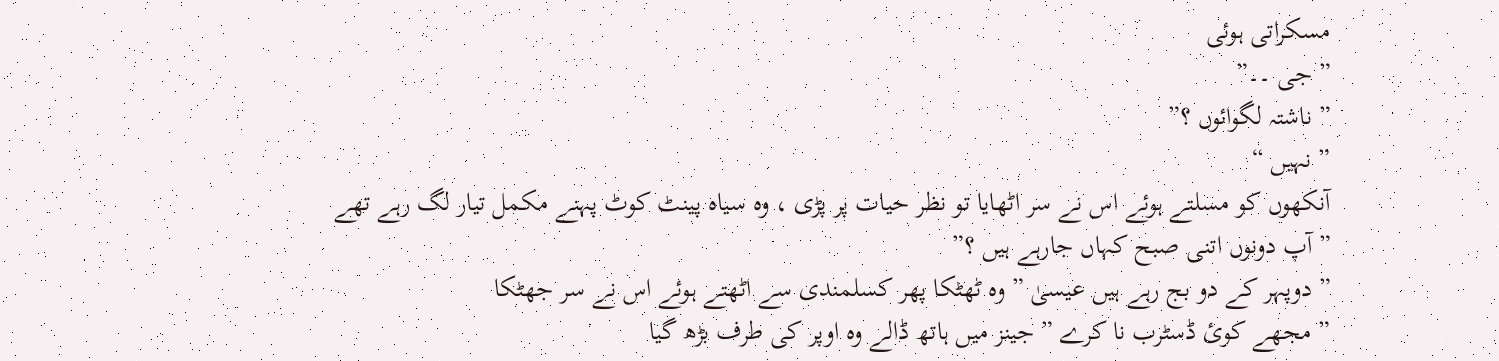مسکراتی ہوئی
” جی ۔۔”
” ناشتہ لگوائوں ؟”
” نہیں “
آنکھوں کو مسلتے ہوئے اس نے سر اٹھایا تو نظر حیات پر پڑی ، وہ سیاہ پینٹ کوٹ پہنے مکمل تیار لگ رہے تھے
” آپ دونوں اتنی صبح کہاں جارہے ہیں ؟”
” دوپہر کے دو بج رہے ہیں عیسیٰ ” وہ ٹھٹکا پھر کسلمندی سے اٹھتے ہوئے اس نے سر جھٹکا
” مجھے کوئ ڈسٹرب نا کرے ” جینز میں ہاتھ ڈالے وہ اوپر کی طرف بڑھ گیا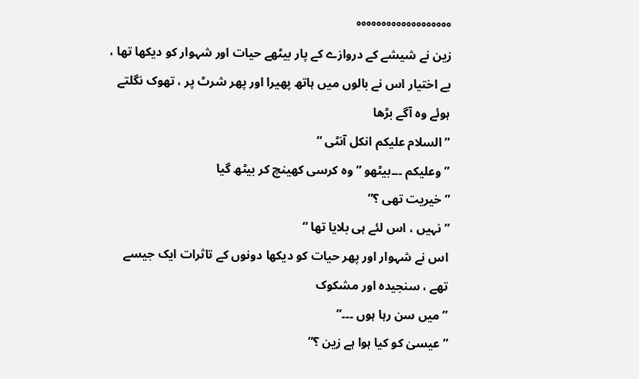°°°°°°°°°°°°°°°°°°°
زین نے شیشے کے دروازے کے پار بیٹھے حیات اور شہوار کو دیکھا تھا ، بے اختیار اس نے بالوں میں ہاتھ پھیرا اور پھر شرٹ پر ، تھوک نگلتے ہوئے وہ آگے بڑھا
” السلام علیکم انکل آنٹی “
” وعلیکم ۔۔۔بیٹھو ” وہ کرسی کھینچ کر بیٹھ گیا
” خیریت تھی ؟”
” نہیں ، اس لئے ہی بلایا تھا “
اس نے شہوار اور پھر حیات کو دیکھا دونوں کے تاثرات ایک جیسے تھے ، سنجیدہ اور مشکوک
” میں سن رہا ہوں ۔۔۔”
” عیسیٰ کو کیا ہوا ہے زین ؟”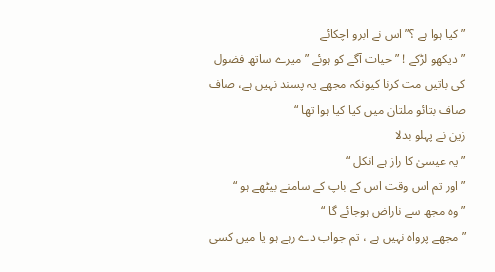” کیا ہوا ہے ؟” اس نے ابرو اچکائے
” دیکھو لڑکے ! ” حیات آگے کو ہوئے ” میرے ساتھ فضول کی باتیں مت کرنا کیونکہ مجھے یہ پسند نہیں ہے، صاف صاف بتائو ملتان میں کیا کیا ہوا تھا “
زین نے پہلو بدلا
” یہ عیسیٰ کا راز ہے انکل “
” اور تم اس وقت اس کے باپ کے سامنے بیٹھے ہو “
” وہ مجھ سے ناراض ہوجائے گا “
” مجھے پرواہ نہیں ہے ، تم جواب دے رہے ہو یا میں کسی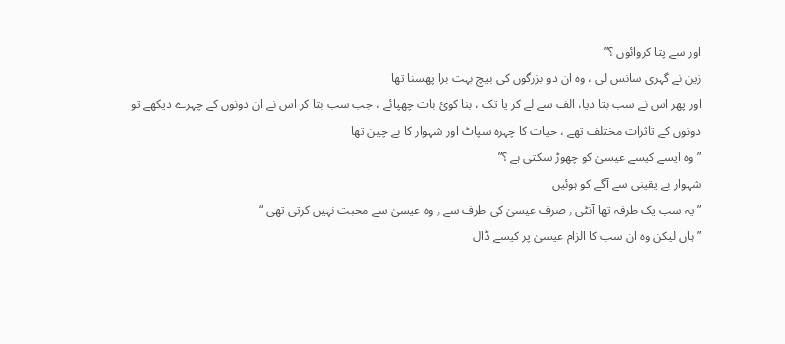اور سے پتا کروائوں ؟”
زین نے گہری سانس لی ، وہ ان دو بزرگوں کی بیچ بہت برا پھسنا تھا
اور پھر اس نے سب بتا دیا، الف سے لے کر یا تک ، بنا کوئ بات چھپائے ، جب سب بتا کر اس نے ان دونوں کے چہرے دیکھے تو دونوں کے تاثرات مختلف تھے ، حیات کا چہرہ سپاٹ اور شہوار کا بے چین تھا
” وہ ایسے کیسے عیسیٰ کو چھوڑ سکتی ہے ؟”
شہوار بے یقینی سے آگے کو ہوئیں
” یہ سب یک طرفہ تھا آنٹی ٫ صرف عیسیٰ کی طرف سے ٫ وہ عیسیٰ سے محبت نہیں کرتی تھی “
” ہاں لیکن وہ ان سب کا الزام عیسیٰ پر کیسے ڈال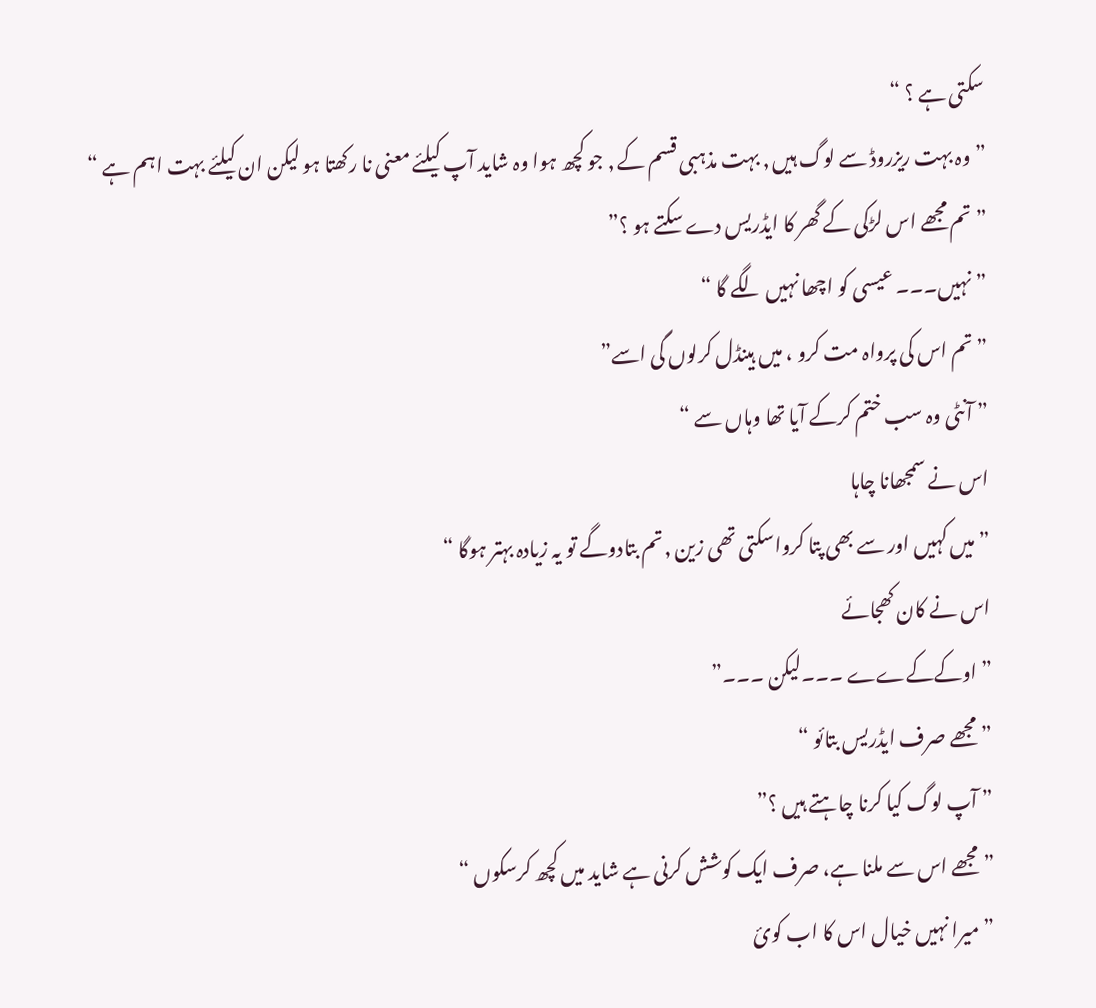سکتی ہے ؟ “
” وہ بہت ریزروڈ سے لوگ ہیں ٫ بہت مذہبی قسم کے ٫ جو کچھ ہوا وہ شاید آپ کیلئے معنی نا رکھتا ہو لیکن ان کیلئے بہت اہم ہے “
” تم مجھے اس لڑکی کے گھر کا ایڈریس دے سکتے ہو ؟”
” نہیں۔۔۔ عیسی کو اچھا نہیں لگے گا “
” تم اس کی پرواہ مت کرو ، میں ہینڈل کرلوں گی اسے”
” آنٹی وہ سب ختم کرکے آیا تھا وہاں سے “
اس نے سمجھانا چاہا
” میں کہیں اور سے بھی پتا کرواسکتی تھی زین ٫ تم بتادوگے تو یہ زیادہ بہتر ہوگا “
اس نے کان کھجائے
” اوکےکےےے ۔۔۔لیکن ۔۔۔”
” مجھے صرف ایڈریس بتائو “
” آپ لوگ کیا کرنا چاہتے ہیں ؟”
” مجھے اس سے ملنا ہے، صرف ایک کوشش کرنی ہے شاید میں کچھ کرسکوں “
” میرا نہیں خیال اس کا اب کوئ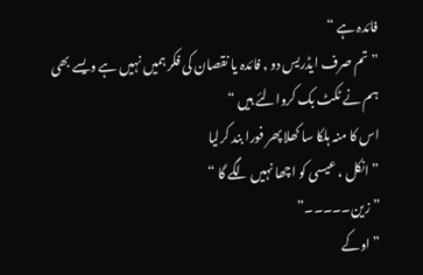فائدہ ہے “
” تم صرف ایڈریس دو ٫ فائدہ یا نقصان کی فکر ہمیں نہیں ہے ویسے بھی ہم نے ٹکٹ بک کروالئے ہیں “
اس کا منہ ہلکا سا کھلا پھر فورا بند کرلیا
” انکل ، عیسی کو اچھا نہیں لگے گا “
” زین۔۔۔۔۔”
” اوکے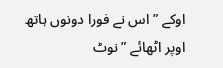اوکے ” اس نے فورا دونوں ہاتھ اوپر اٹھائے ” نوٹ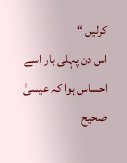کرلیں “
اس دن پہلی بار اسے احساس ہوا کہ عیسیٰ صحیح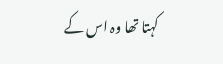کہتا تھا وہ اس کے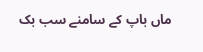ماں باپ کے سامنے سب بک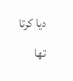دیا کرتا تھا